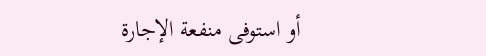أو استوفى منفعة الإجارة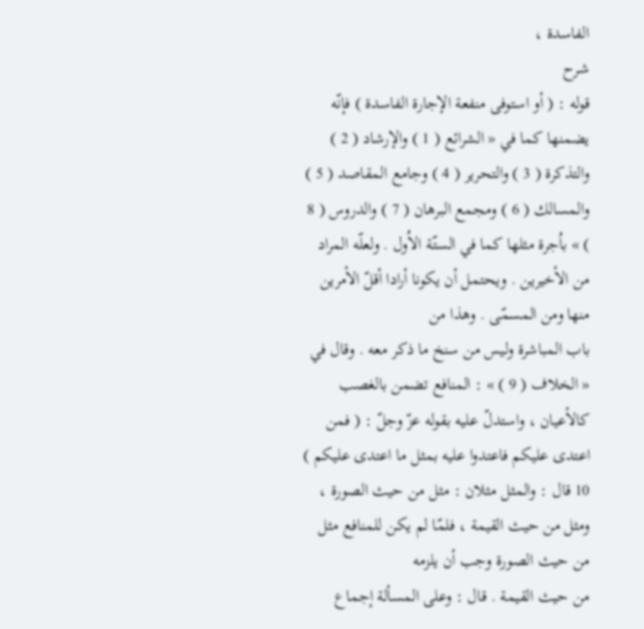الفاسدة ،
شرح
قوله : ( أو استوفى منفعة الإجارة الفاسدة ) فإنّه يضمنها كما في « الشرائع ( 1 ) والإرشاد ( 2 ) والتذكرة ( 3 ) والتحرير ( 4 ) وجامع المقاصد ( 5 ) والمسالك ( 6 ) ومجمع البرهان ( 7 ) والدروس ( 8 ) » باُجرة مثلها كما في الستّة الاُول . ولعلّه المراد من الأخيرين . ويحتمل أن يكونا أرادا أقلّ الأمرين منها ومن المسمّى . وهذا من
باب المباشرة وليس من سنخ ما ذكر معه . وقال في « الخلاف ( 9 ) » : المنافع تضمن بالغصب كالأعيان ، واستدلّ عليه بقوله عزّ وجلّ : ( فمن اعتدى عليكم فاعتدوا عليه بمثل ما اعتدى عليكم ) 10 قال : والمثل مثلان : مثل من حيث الصورة ، ومثل من حيث القيمة ، فلمّا لم يكن للمنافع مثل من حيث الصورة وجب أن يلزمه
من حيث القيمة . قال : وعلى المسألة إجماع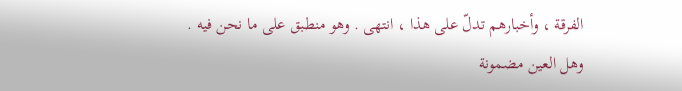الفرقة ، وأخبارهم تدلّ على هذا ، انتهى . وهو منطبق على ما نحن فيه .
وهل العين مضمونة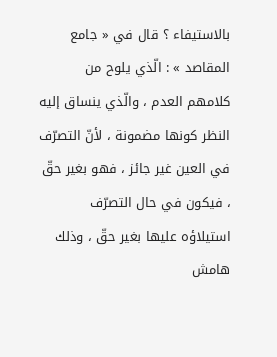بالاستيفاء ؟ قال في « جامع المقاصد » : الّذي يلوح من
كلامهم العدم ، والّذي ينساق إليه النظر كونها مضمونة ، لأنّ التصرّف في العين غير جائز ، فهو بغير حقّ ، فيكون في حال التصرّف استيلاؤه عليها بغير حقّ ، وذلك
هامش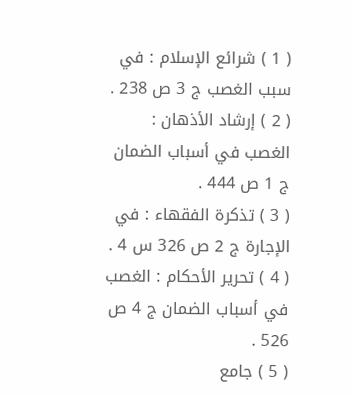( 1 ) شرائع الإسلام : في سبب الغصب ج 3 ص 238 .
( 2 ) إرشاد الأذهان : الغصب في أسباب الضمان ج 1 ص 444 .
( 3 ) تذكرة الفقهاء : في الإجارة ج 2 ص 326 س 4 .
( 4 ) تحرير الأحكام : الغصب في أسباب الضمان ج 4 ص 526 .
( 5 ) جامع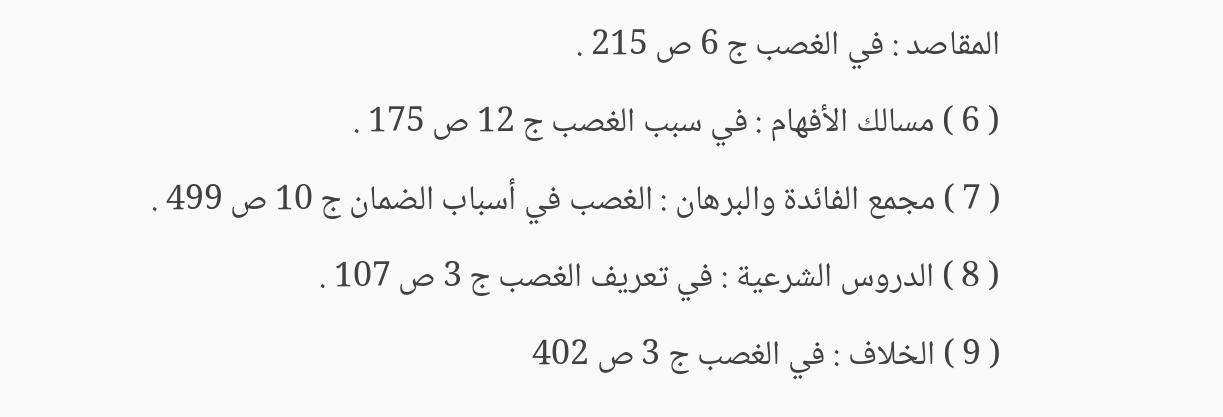المقاصد : في الغصب ج 6 ص 215 .
( 6 ) مسالك الأفهام : في سبب الغصب ج 12 ص 175 .
( 7 ) مجمع الفائدة والبرهان : الغصب في أسباب الضمان ج 10 ص 499 .
( 8 ) الدروس الشرعية : في تعريف الغصب ج 3 ص 107 .
( 9 ) الخلاف : في الغصب ج 3 ص 402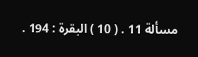مسألة 11 . ( 10 ) البقرة : 194 .